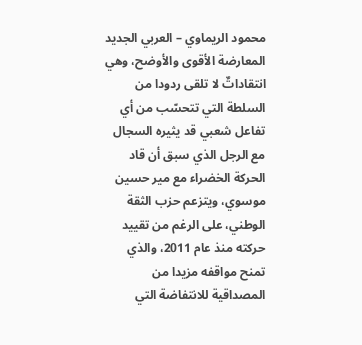محمود الريماوي – العربي الجديد
المعارضة الأقوى والأوضح، وهي انتقاداتٌ لا تلقى ردودا من السلطة التي تتحسّب من أي تفاعل شعبي قد يثيره السجال مع الرجل الذي سبق أن قاد الحركة الخضراء مع مير حسين موسوي، ويتزعم حزب الثقة الوطني، على الرغم من تقييد حركته منذ عام 2011، والذي تمنح مواقفه مزيدا من المصداقية للانتفاضة التي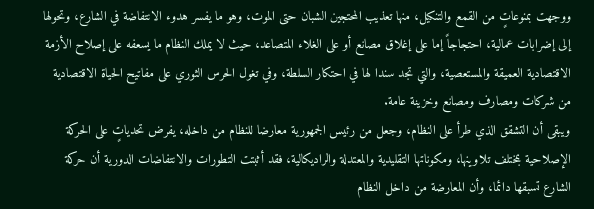ووجهت بمنوعاتٍ من القمع والتنكيل، منها تعذيب المحتجين الشبان حتى الموت، وهو ما يفسر هدوء الانتفاضة في الشارع، وتحولها إلى إضرابات عمالية، احتجاجاً إما على إغلاق مصانع أو على الغلاء المتصاعد، حيث لا يملك النظام ما يسعفه على إصلاح الأزمة الاقتصادية العميقة والمستعصية، والتي تجد سندا لها في احتكار السلطة، وفي تغول الحرس الثوري على مفاتيح الحياة الاقتصادية من شركات ومصارف ومصانع وخزينة عامة.
ويبقى أن التشقق الذي طرأ على النظام، وجعل من رئيس الجمهورية معارضا للنظام من داخله، يفرض تحدياتٍ على الحركة الإصلاحية بمختلف تلاوينها، ومكوناتها التقليدية والمعتدلة والراديكالية، فقد أثبتت التطورات والانتفاضات الدورية أن حركة الشارع تسبقها دائما، وأن المعارضة من داخل النظام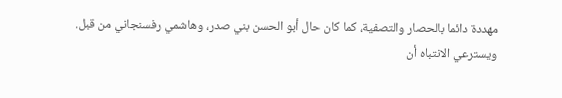مهددة دائما بالحصار والتصفية، كما كان حال أبو الحسن بني صدر، وهاشمي رفسنجاني من قبل.
ويسترعي الانتباه أن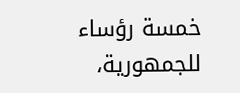خمسة رؤساء للجمهورية،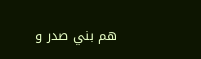هم بني صدر و